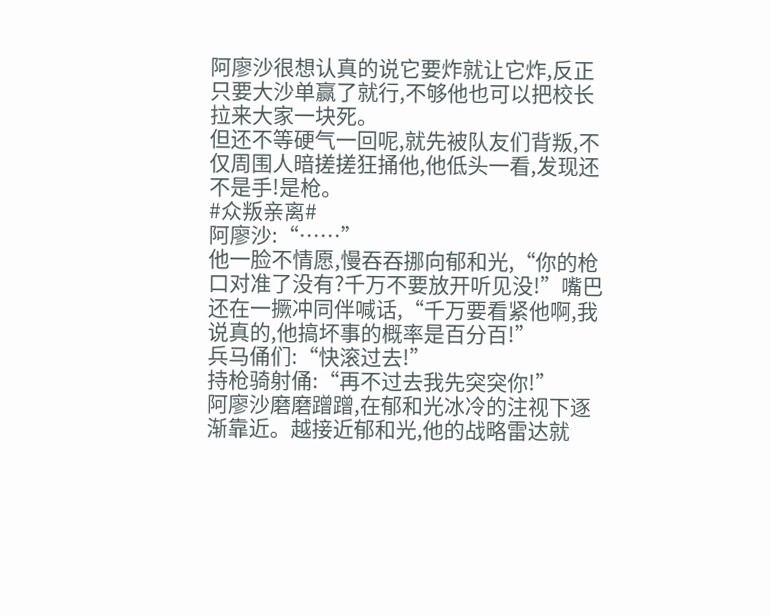阿廖沙很想认真的说它要炸就让它炸,反正只要大沙单赢了就行,不够他也可以把校长拉来大家一块死。
但还不等硬气一回呢,就先被队友们背叛,不仅周围人暗搓搓狂捅他,他低头一看,发现还不是手!是枪。
#众叛亲离#
阿廖沙:“……”
他一脸不情愿,慢吞吞挪向郁和光,“你的枪口对准了没有?千万不要放开听见没!”嘴巴还在一撅冲同伴喊话,“千万要看紧他啊,我说真的,他搞坏事的概率是百分百!”
兵马俑们:“快滚过去!”
持枪骑射俑:“再不过去我先突突你!”
阿廖沙磨磨蹭蹭,在郁和光冰冷的注视下逐渐靠近。越接近郁和光,他的战略雷达就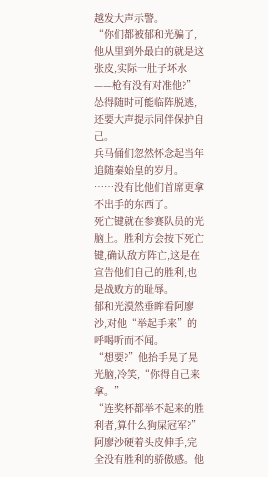越发大声示警。
“你们都被郁和光骗了,他从里到外最白的就是这张皮,实际一肚子坏水——枪有没有对准他?”
怂得随时可能临阵脱逃,还要大声提示同伴保护自己。
兵马俑们忽然怀念起当年追随秦始皇的岁月。
……没有比他们首席更拿不出手的东西了。
死亡键就在参赛队员的光脑上。胜利方会按下死亡键,确认敌方阵亡,这是在宣告他们自己的胜利,也是战败方的耻辱。
郁和光漠然垂眸看阿廖沙,对他“举起手来”的呼喝听而不闻。
“想要?”他抬手晃了晃光脑,冷笑,“你得自己来拿。”
“连奖杯都举不起来的胜利者,算什么狗屎冠军?”
阿廖沙硬着头皮伸手,完全没有胜利的骄傲感。他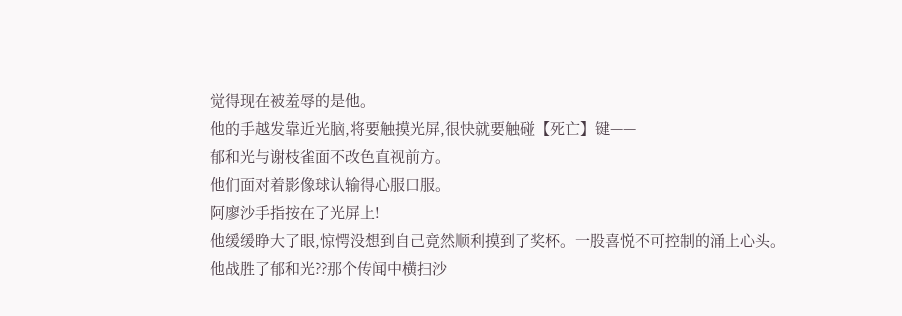觉得现在被羞辱的是他。
他的手越发靠近光脑,将要触摸光屏,很快就要触碰【死亡】键——
郁和光与谢枝雀面不改色直视前方。
他们面对着影像球认输得心服口服。
阿廖沙手指按在了光屏上!
他缓缓睁大了眼,惊愕没想到自己竟然顺利摸到了奖杯。一股喜悦不可控制的涌上心头。
他战胜了郁和光??那个传闻中横扫沙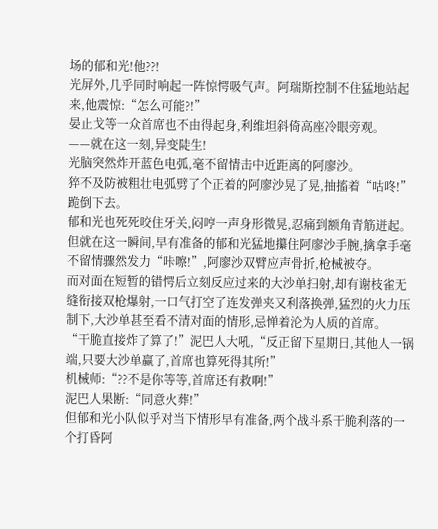场的郁和光!他??!
光屏外,几乎同时响起一阵惊愕吸气声。阿瑞斯控制不住猛地站起来,他震惊:“怎么可能?!”
晏止戈等一众首席也不由得起身,利维坦斜倚高座冷眼旁观。
——就在这一刻,异变陡生!
光脑突然炸开蓝色电弧,毫不留情击中近距离的阿廖沙。
猝不及防被粗壮电弧劈了个正着的阿廖沙晃了晃,抽搐着“咕咚!”跪倒下去。
郁和光也死死咬住牙关,闷哼一声身形微晃,忍痛到额角青筋迸起。
但就在这一瞬间,早有准备的郁和光猛地攥住阿廖沙手腕,擒拿手毫不留情骤然发力“咔嚓!”,阿廖沙双臂应声骨折,枪械被夺。
而对面在短暂的错愕后立刻反应过来的大沙单扫射,却有谢枝雀无缝衔接双枪爆射,一口气打空了连发弹夹又利落换弹,猛烈的火力压制下,大沙单甚至看不清对面的情形,忌惮着沦为人质的首席。
“干脆直接炸了算了!”泥巴人大吼,“反正留下星期日,其他人一锅端,只要大沙单赢了,首席也算死得其所!”
机械师:“??不是你等等,首席还有救啊!”
泥巴人果断:“同意火葬!”
但郁和光小队似乎对当下情形早有准备,两个战斗系干脆利落的一个打昏阿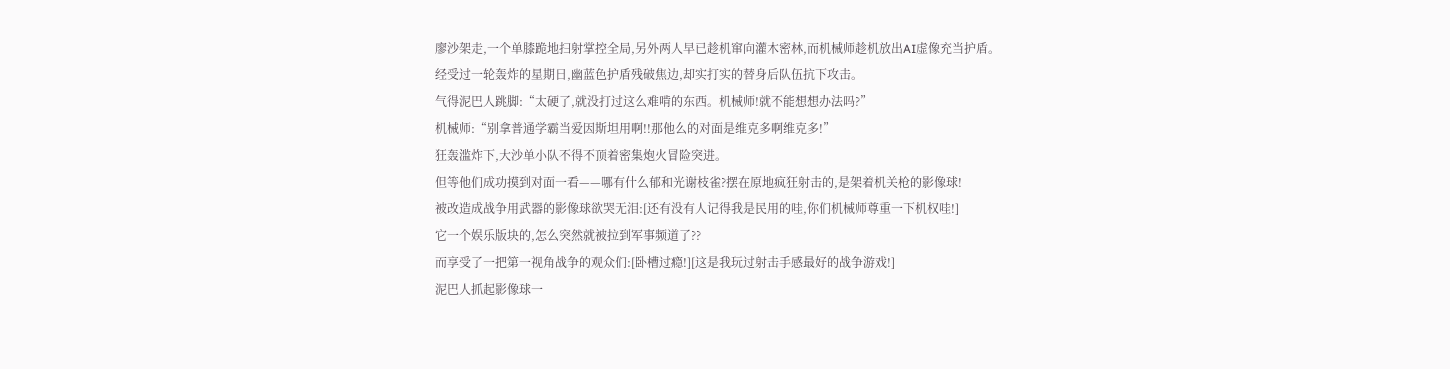廖沙架走,一个单膝跪地扫射掌控全局,另外两人早已趁机窜向灌木密林,而机械师趁机放出AI虚像充当护盾。
经受过一轮轰炸的星期日,幽蓝色护盾残破焦边,却实打实的替身后队伍抗下攻击。
气得泥巴人跳脚:“太硬了,就没打过这么难啃的东西。机械师!就不能想想办法吗?”
机械师:“别拿普通学霸当爱因斯坦用啊!!那他么的对面是维克多啊维克多!”
狂轰滥炸下,大沙单小队不得不顶着密集炮火冒险突进。
但等他们成功摸到对面一看——哪有什么郁和光谢枝雀?摆在原地疯狂射击的,是架着机关枪的影像球!
被改造成战争用武器的影像球欲哭无泪:[还有没有人记得我是民用的哇,你们机械师尊重一下机权哇!]
它一个娱乐版块的,怎么突然就被拉到军事频道了??
而享受了一把第一视角战争的观众们:[卧槽过瘾!][这是我玩过射击手感最好的战争游戏!]
泥巴人抓起影像球一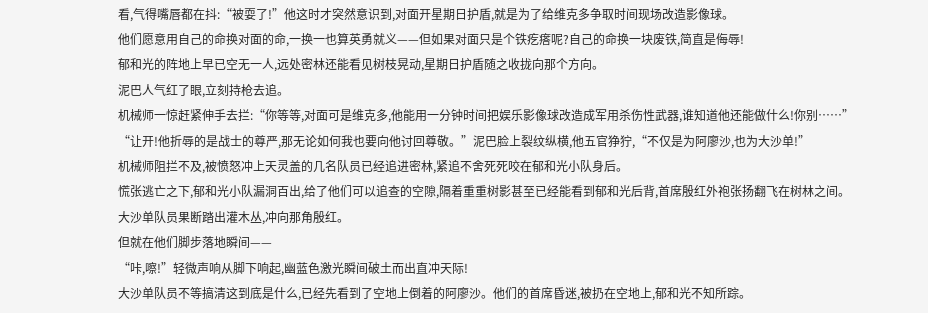看,气得嘴唇都在抖:“被耍了!”他这时才突然意识到,对面开星期日护盾,就是为了给维克多争取时间现场改造影像球。
他们愿意用自己的命换对面的命,一换一也算英勇就义——但如果对面只是个铁疙瘩呢?自己的命换一块废铁,简直是侮辱!
郁和光的阵地上早已空无一人,远处密林还能看见树枝晃动,星期日护盾随之收拢向那个方向。
泥巴人气红了眼,立刻持枪去追。
机械师一惊赶紧伸手去拦:“你等等,对面可是维克多,他能用一分钟时间把娱乐影像球改造成军用杀伤性武器,谁知道他还能做什么!你别……”
“让开!他折辱的是战士的尊严,那无论如何我也要向他讨回尊敬。”泥巴脸上裂纹纵横,他五官狰狞,“不仅是为阿廖沙,也为大沙单!”
机械师阻拦不及,被愤怒冲上天灵盖的几名队员已经追进密林,紧追不舍死死咬在郁和光小队身后。
慌张逃亡之下,郁和光小队漏洞百出,给了他们可以追查的空隙,隔着重重树影甚至已经能看到郁和光后背,首席殷红外袍张扬翻飞在树林之间。
大沙单队员果断踏出灌木丛,冲向那角殷红。
但就在他们脚步落地瞬间——
“咔,嚓!”轻微声响从脚下响起,幽蓝色激光瞬间破土而出直冲天际!
大沙单队员不等搞清这到底是什么,已经先看到了空地上倒着的阿廖沙。他们的首席昏迷,被扔在空地上,郁和光不知所踪。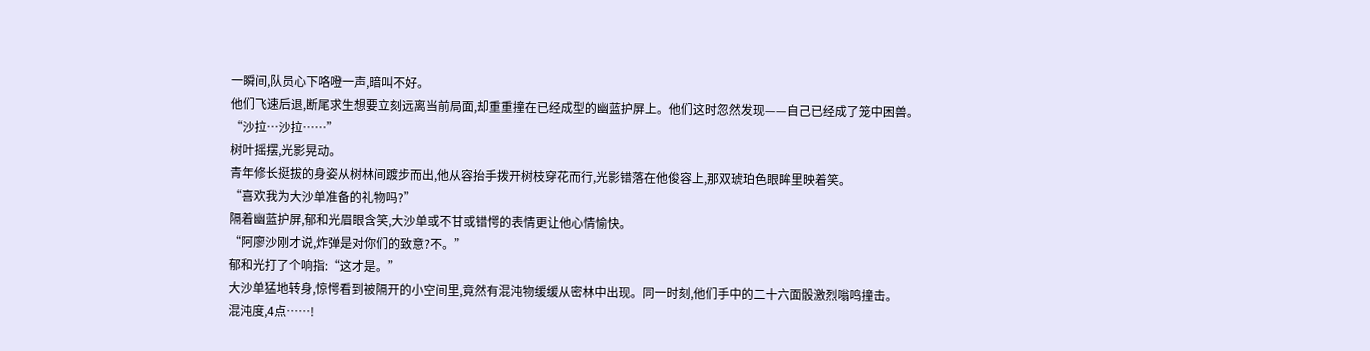一瞬间,队员心下咯噔一声,暗叫不好。
他们飞速后退,断尾求生想要立刻远离当前局面,却重重撞在已经成型的幽蓝护屏上。他们这时忽然发现——自己已经成了笼中困兽。
“沙拉…沙拉……”
树叶摇摆,光影晃动。
青年修长挺拔的身姿从树林间踱步而出,他从容抬手拨开树枝穿花而行,光影错落在他俊容上,那双琥珀色眼眸里映着笑。
“喜欢我为大沙单准备的礼物吗?”
隔着幽蓝护屏,郁和光眉眼含笑,大沙单或不甘或错愕的表情更让他心情愉快。
“阿廖沙刚才说,炸弹是对你们的致意?不。”
郁和光打了个响指:“这才是。”
大沙单猛地转身,惊愕看到被隔开的小空间里,竟然有混沌物缓缓从密林中出现。同一时刻,他们手中的二十六面骰激烈嗡鸣撞击。
混沌度,4点……!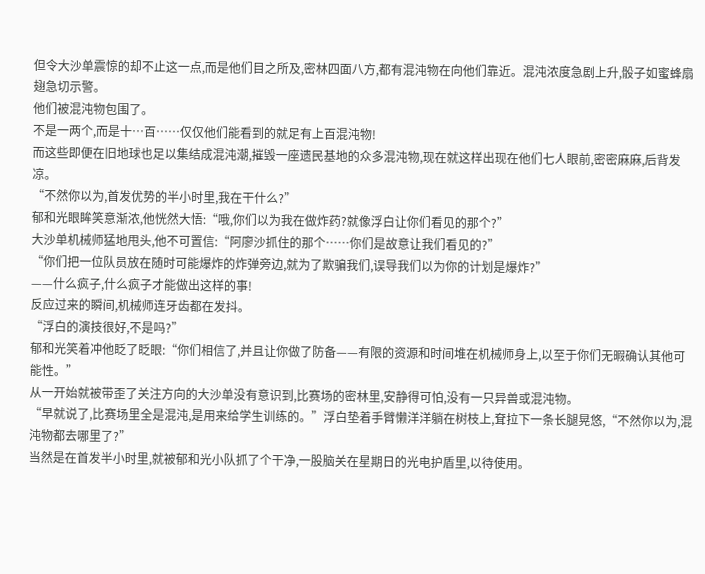但令大沙单震惊的却不止这一点,而是他们目之所及,密林四面八方,都有混沌物在向他们靠近。混沌浓度急剧上升,骰子如蜜蜂扇翅急切示警。
他们被混沌物包围了。
不是一两个,而是十…百……仅仅他们能看到的就足有上百混沌物!
而这些即便在旧地球也足以集结成混沌潮,摧毁一座遗民基地的众多混沌物,现在就这样出现在他们七人眼前,密密麻麻,后背发凉。
“不然你以为,首发优势的半小时里,我在干什么?”
郁和光眼眸笑意渐浓,他恍然大悟:“哦,你们以为我在做炸药?就像浮白让你们看见的那个?”
大沙单机械师猛地甩头,他不可置信:“阿廖沙抓住的那个……你们是故意让我们看见的?”
“你们把一位队员放在随时可能爆炸的炸弹旁边,就为了欺骗我们,误导我们以为你的计划是爆炸?”
——什么疯子,什么疯子才能做出这样的事!
反应过来的瞬间,机械师连牙齿都在发抖。
“浮白的演技很好,不是吗?”
郁和光笑着冲他眨了眨眼:“你们相信了,并且让你做了防备——有限的资源和时间堆在机械师身上,以至于你们无暇确认其他可能性。”
从一开始就被带歪了关注方向的大沙单没有意识到,比赛场的密林里,安静得可怕,没有一只异兽或混沌物。
“早就说了,比赛场里全是混沌,是用来给学生训练的。”浮白垫着手臂懒洋洋躺在树枝上,耷拉下一条长腿晃悠,“不然你以为,混沌物都去哪里了?”
当然是在首发半小时里,就被郁和光小队抓了个干净,一股脑关在星期日的光电护盾里,以待使用。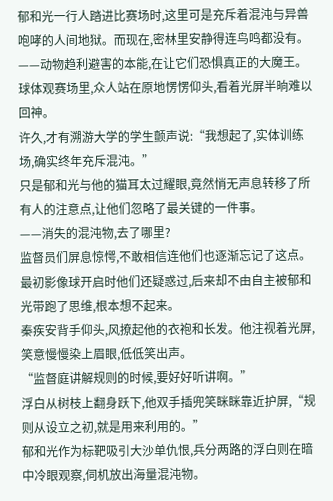郁和光一行人踏进比赛场时,这里可是充斥着混沌与异兽咆哮的人间地狱。而现在,密林里安静得连鸟鸣都没有。
——动物趋利避害的本能,在让它们恐惧真正的大魔王。
球体观赛场里,众人站在原地愣愣仰头,看着光屏半晌难以回神。
许久,才有溯游大学的学生颤声说:“我想起了,实体训练场,确实终年充斥混沌。”
只是郁和光与他的猫耳太过耀眼,竟然悄无声息转移了所有人的注意点,让他们忽略了最关键的一件事。
——消失的混沌物,去了哪里?
监督员们屏息惊愕,不敢相信连他们也逐渐忘记了这点。最初影像球开启时他们还疑惑过,后来却不由自主被郁和光带跑了思维,根本想不起来。
秦疾安背手仰头,风撩起他的衣袍和长发。他注视着光屏,笑意慢慢染上眉眼,低低笑出声。
“监督庭讲解规则的时候,要好好听讲啊。”
浮白从树枝上翻身跃下,他双手插兜笑眯眯靠近护屏,“规则从设立之初,就是用来利用的。”
郁和光作为标靶吸引大沙单仇恨,兵分两路的浮白则在暗中冷眼观察,伺机放出海量混沌物。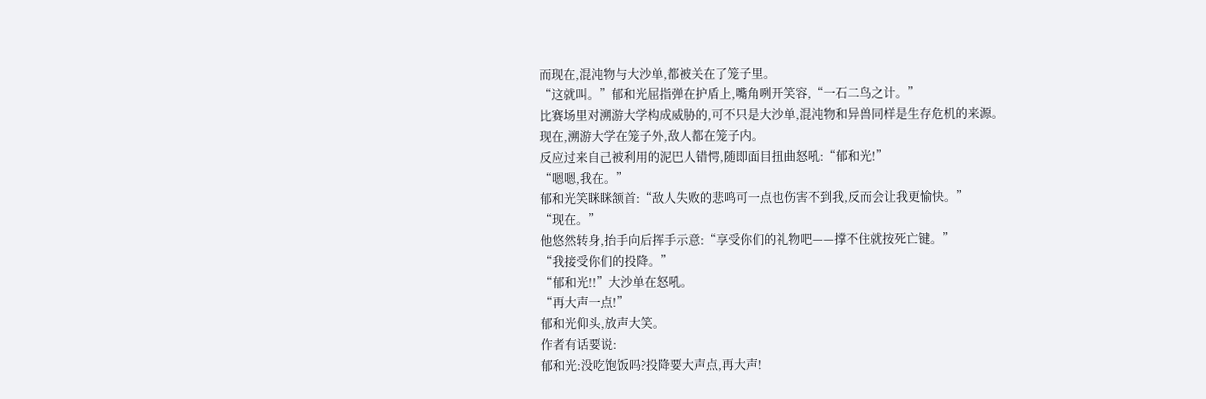而现在,混沌物与大沙单,都被关在了笼子里。
“这就叫。”郁和光屈指弹在护盾上,嘴角咧开笑容,“一石二鸟之计。”
比赛场里对溯游大学构成威胁的,可不只是大沙单,混沌物和异兽同样是生存危机的来源。
现在,溯游大学在笼子外,敌人都在笼子内。
反应过来自己被利用的泥巴人错愕,随即面目扭曲怒吼:“郁和光!”
“嗯嗯,我在。”
郁和光笑眯眯颔首:“敌人失败的悲鸣可一点也伤害不到我,反而会让我更愉快。”
“现在。”
他悠然转身,抬手向后挥手示意:“享受你们的礼物吧——撑不住就按死亡键。”
“我接受你们的投降。”
“郁和光!!”大沙单在怒吼。
“再大声一点!”
郁和光仰头,放声大笑。
作者有话要说:
郁和光:没吃饱饭吗?投降要大声点,再大声!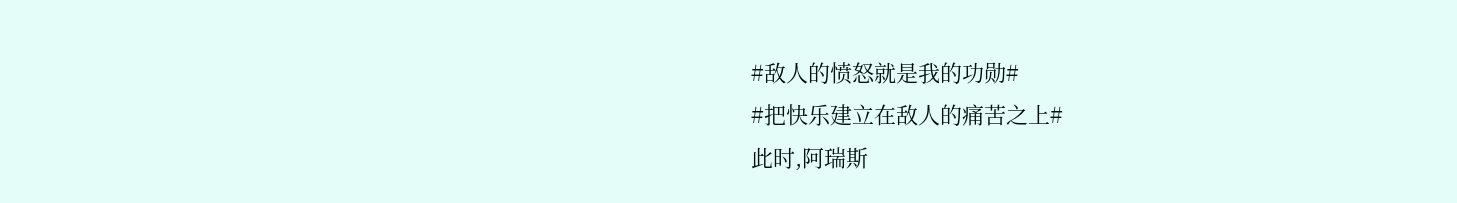#敌人的愤怒就是我的功勋#
#把快乐建立在敌人的痛苦之上#
此时,阿瑞斯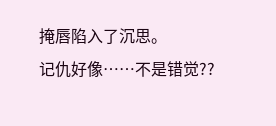掩唇陷入了沉思。
记仇好像……不是错觉??